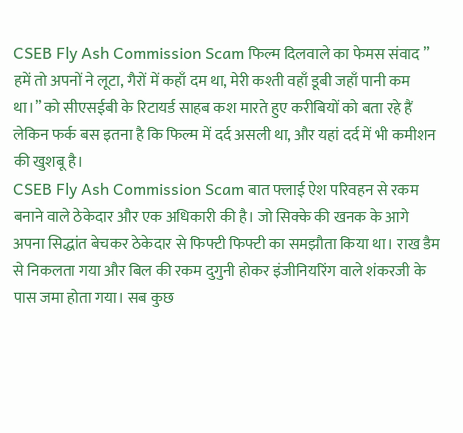CSEB Fly Ash Commission Scam फिल्म दिलवाले का फेमस संवाद ” हमें तो अपनों ने लूटा, गैरों में कहाँ दम था, मेरी कश्ती वहाँ डूबी जहाँ पानी कम था।” को सीएसईबी के रिटायर्ड साहब कश मारते हुए करीबियों को बता रहे हैं लेकिन फर्क बस इतना है कि फिल्म में दर्द असली था, और यहां दर्द में भी कमीशन की खुशबू है।
CSEB Fly Ash Commission Scam बात फ्लाई ऐश परिवहन से रकम बनाने वाले ठेकेदार और एक अधिकारी की है। जो सिक्के की खनक के आगे अपना सिद्धांत बेचकर ठेकेदार से फिफ्टी फिफ्टी का समझौता किया था। राख डैम से निकलता गया और बिल की रकम दुगुनी होकर इंजीनियरिंग वाले शंकरजी के पास जमा होता गया। सब कुछ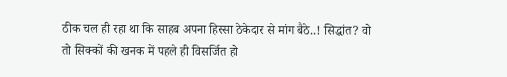ठीक चल ही रहा था कि साहब अपना हिस्सा ठेकेदार से मांग बैठे..! सिद्धांत? वो तो सिक्कों की खनक में पहले ही विसर्जित हो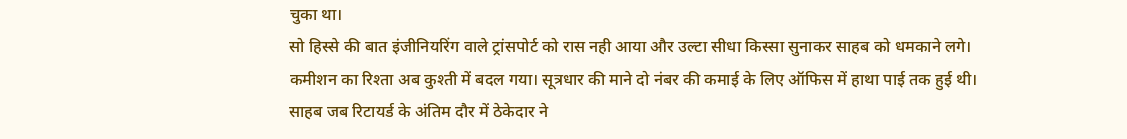चुका था।
सो हिस्से की बात इंजीनियरिंग वाले ट्रांसपोर्ट को रास नही आया और उल्टा सीधा किस्सा सुनाकर साहब को धमकाने लगे। कमीशन का रिश्ता अब कुश्ती में बदल गया। सूत्रधार की माने दो नंबर की कमाई के लिए ऑफिस में हाथा पाई तक हुई थी। साहब जब रिटायर्ड के अंतिम दौर में ठेकेदार ने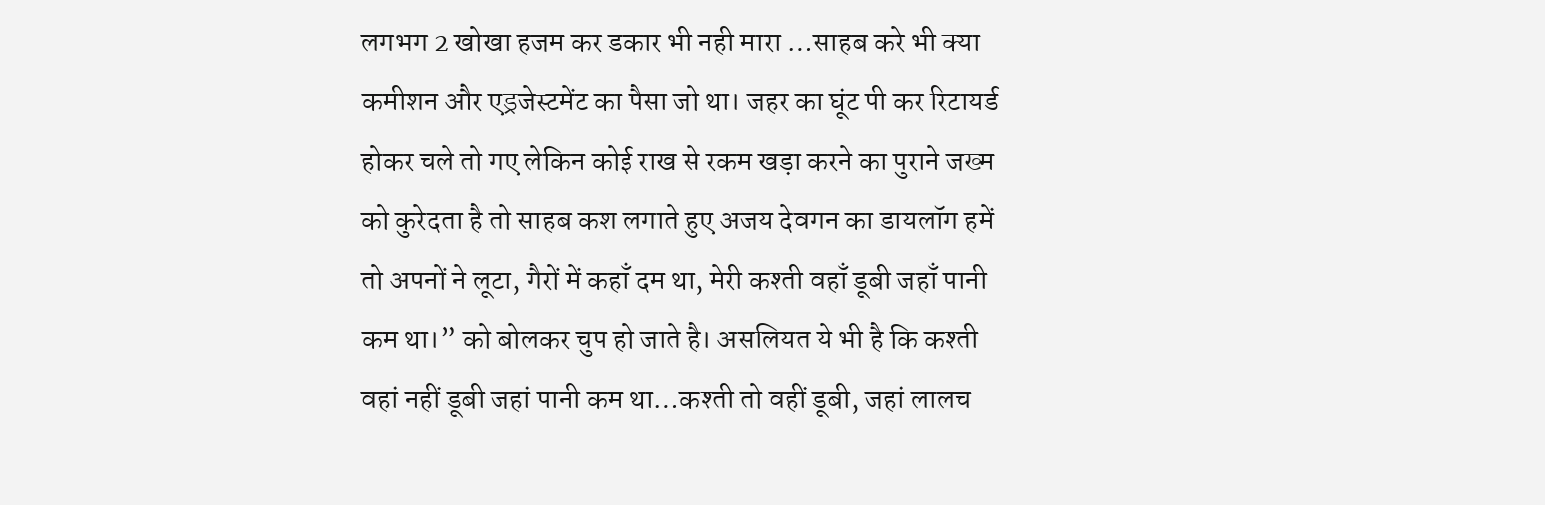लगभग 2 खोखा हजम कर डकार भी नही मारा …साहब करे भी क्या कमीशन और एड्रजेस्टमेंट का पैसा जो था। जहर का घूंट पी कर रिटायर्ड होकर चले तो गए लेकिन कोई राख से रकम खड़ा करने का पुराने जख्म को कुरेदता है तो साहब कश लगाते हुए अजय देवगन का डायलॉग हमें तो अपनों ने लूटा, गैरों में कहाँ दम था, मेरी कश्ती वहाँ डूबी जहाँ पानी कम था।” को बोलकर चुप हो जाते है। असलियत ये भी है कि कश्ती वहां नहीं डूबी जहां पानी कम था…कश्ती तो वहीं डूबी, जहां लालच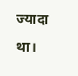ज्यादा था।